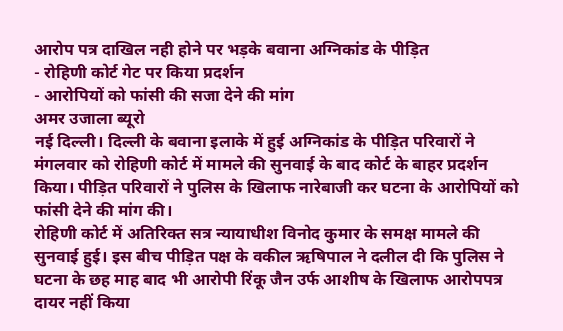आरोप पत्र दाखिल नही होने पर भड़के बवाना अग्निकांड के पीड़ित
- रोहिणी कोर्ट गेट पर किया प्रदर्शन
- आरोपियों को फांसी की सजा देने की मांग
अमर उजाला ब्यूरो
नई दिल्ली। दिल्ली के बवाना इलाके में हुई अग्निकांड के पीड़ित परिवारों ने मंगलवार को रोहिणी कोर्ट में मामले की सुनवाई के बाद कोर्ट के बाहर प्रदर्शन किया। पीड़ित परिवारों ने पुलिस के खिलाफ नारेबाजी कर घटना के आरोपियों को फांसी देने की मांग की।
रोहिणी कोर्ट में अतिरिक्त सत्र न्यायाधीश विनोद कुमार के समक्ष मामले की सुनवाई हुई। इस बीच पीड़ित पक्ष के वकील ऋषिपाल ने दलील दी कि पुलिस ने घटना के छह माह बाद भी आरोपी रिंकू जैन उर्फ आशीष के खिलाफ आरोपपत्र दायर नहीं किया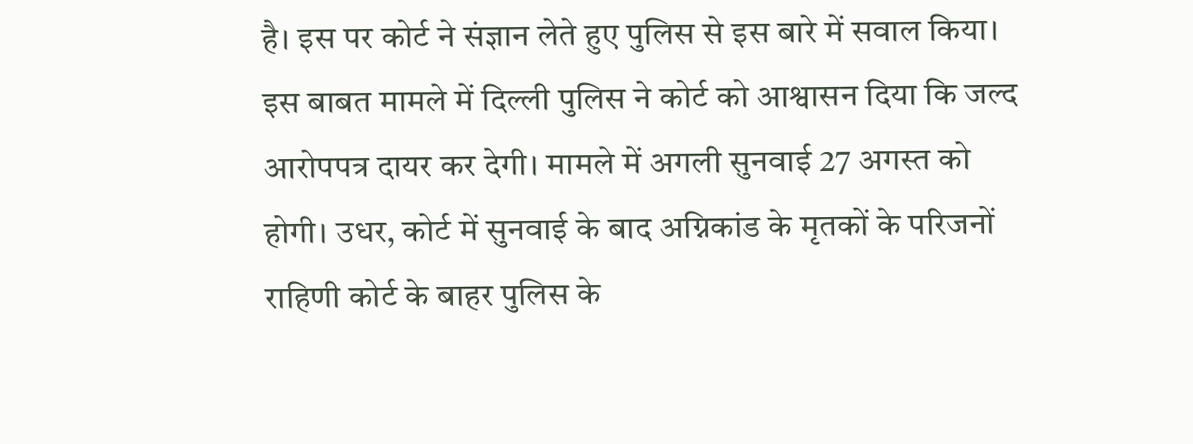है। इस पर कोर्ट ने संज्ञान लेते हुए पुलिस से इस बारे में सवाल किया। इस बाबत मामले में दिल्ली पुलिस ने कोर्ट को आश्वासन दिया कि जल्द आरोपपत्र दायर कर देगी। मामले में अगली सुनवाई 27 अगस्त को होगी। उधर, कोर्ट में सुनवाई के बाद अग्निकांड के मृतकों के परिजनों राहिणी कोर्ट के बाहर पुलिस के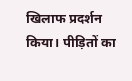खिलाफ प्रदर्शन किया। पीड़ितों का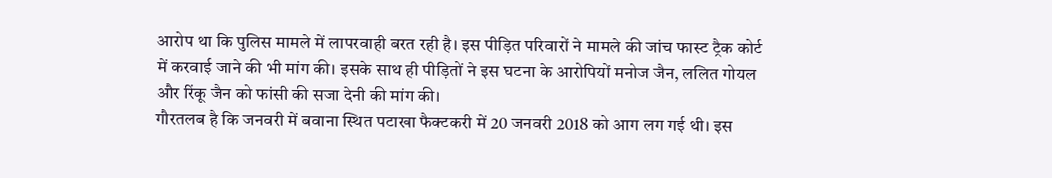आरोप था कि पुलिस मामले में लापरवाही बरत रही है। इस पीड़ित परिवारों ने मामले की जांच फास्ट ट्रैक कोर्ट में करवाई जाने की भी मांग की। इसके साथ ही पीड़ितों ने इस घटना के आरोपियों मनोज जैन, ललित गोयल और रिंकू जैन को फांसी की सजा देनी की मांग की।
गौरतलब है कि जनवरी में बवाना स्थित पटाखा फैक्टकरी में 20 जनवरी 2018 को आग लग गई थी। इस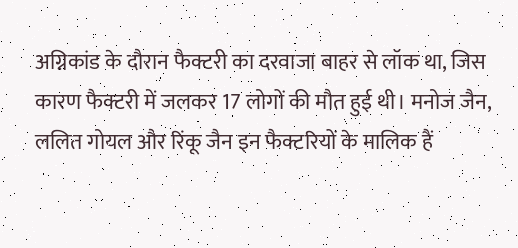अग्निकांड के दौरान फैक्टरी का दरवाजा बाहर से लॉक था, जिस कारण फैक्टरी में जलकर 17 लोगों की मौत हुई थी। मनोज जैन, ललित गोयल और रिंकू जैन इन फैक्टरियों के मालिक हैं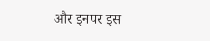और इनपर इस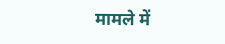मामले में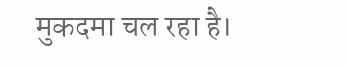मुकदमा चल रहा है।